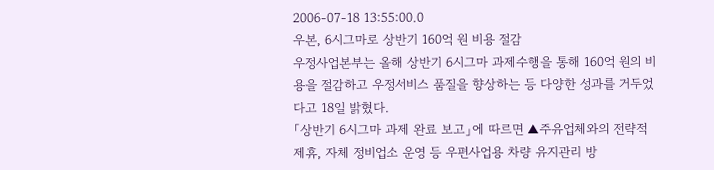2006-07-18 13:55:00.0
우본, 6시그마로 상반기 160억 원 비용 절감
우정사업본부는 올해 상반기 6시그마 과제수행을 통해 160억 원의 비용을 절감하고 우정서비스 품질을 향상하는 등 다양한 성과를 거두었다고 18일 밝혔다.
「상반기 6시그마 과제 완료 보고」에 따르면 ▲주유업체와의 전략적 제휴, 자체 정비업소 운영 등 우편사업용 차량 유지관리 방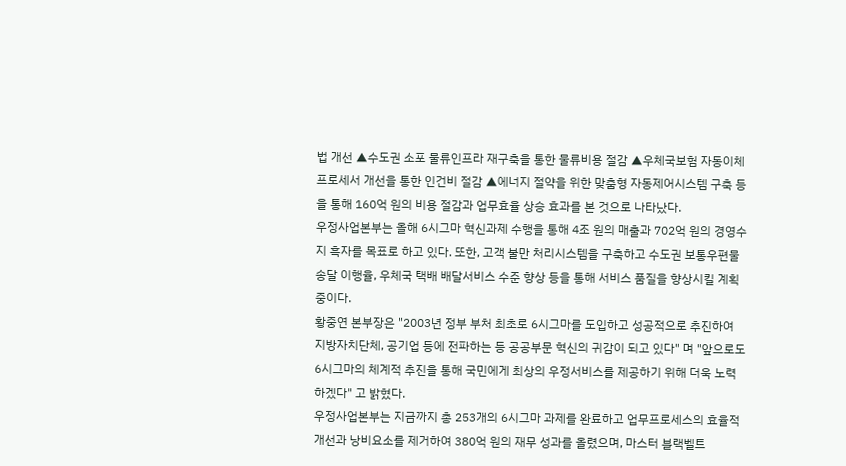법 개선 ▲수도권 소포 물류인프라 재구축을 통한 물류비용 절감 ▲우체국보험 자동이체 프로세서 개선을 통한 인건비 절감 ▲에너지 절약을 위한 맞춤형 자동제어시스템 구축 등을 통해 160억 원의 비용 절감과 업무효율 상승 효과를 본 것으로 나타났다.
우정사업본부는 올해 6시그마 혁신과제 수행을 통해 4조 원의 매출과 702억 원의 경영수지 흑자를 목표로 하고 있다. 또한, 고객 불만 처리시스템을 구축하고 수도권 보통우편물 송달 이행율, 우체국 택배 배달서비스 수준 향상 등을 통해 서비스 품질을 향상시킬 계획 중이다.
황중연 본부장은 "2003년 정부 부처 최초로 6시그마를 도입하고 성공적으로 추진하여 지방자치단체, 공기업 등에 전파하는 등 공공부문 혁신의 귀감이 되고 있다" 며 "앞으로도 6시그마의 체계적 추진을 통해 국민에게 최상의 우정서비스를 제공하기 위해 더욱 노력하겠다" 고 밝혔다.
우정사업본부는 지금까지 총 253개의 6시그마 과제를 완료하고 업무프로세스의 효율적 개선과 낭비요소를 제거하여 380억 원의 재무 성과를 올렸으며, 마스터 블랙벨트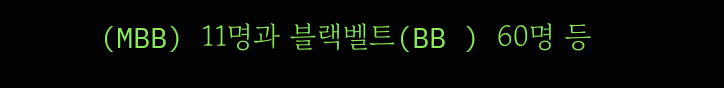(MBB) 11명과 블랙벨트(BB ) 60명 등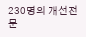230명의 개선전문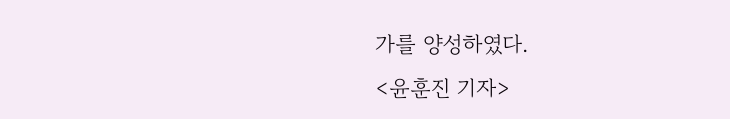가를 양성하였다.
<윤훈진 기자>